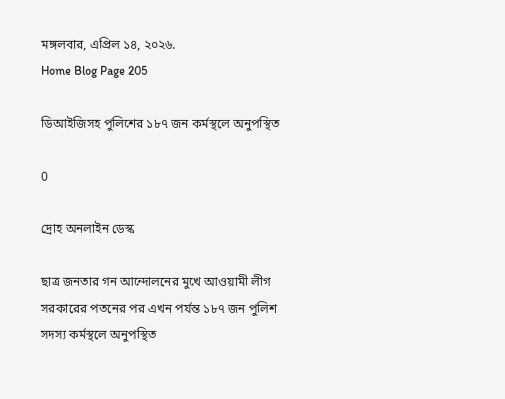মঙ্গলবার, এপ্রিল ১৪, ২০২৬.
Home Blog Page 205

ডিআইজিসহ পুলিশের ১৮৭ জন কর্মস্থলে অনুপস্থিত

0

দ্রোহ অনলাইন ডেস্ক

ছাত্র জনতার গন আন্দোলনের মুখে আওয়ামী লীগ সরকারের পতনের পর এখন পর্যন্ত ১৮৭ জন পুলিশ সদস্য কর্মস্থলে অনুপস্থিত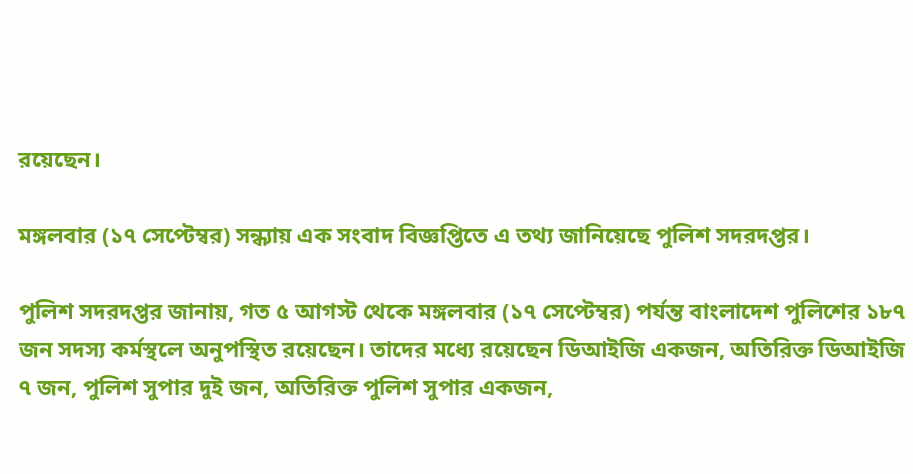রয়েছেন।

মঙ্গলবার (১৭ সেপ্টেম্বর) সন্ধ্যায় এক সংবাদ বিজ্ঞপ্তিতে এ তথ্য জানিয়েছে পুলিশ সদরদপ্তর।

পুলিশ সদরদপ্তর জানায়, গত ৫ আগস্ট থেকে মঙ্গলবার (১৭ সেপ্টেম্বর) পর্যন্ত বাংলাদেশ পুলিশের ১৮৭ জন সদস্য কর্মস্থলে অনুপস্থিত রয়েছেন। তাদের মধ্যে রয়েছেন ডিআইজি একজন, অতিরিক্ত ডিআইজি ৭ জন, পুলিশ সুপার দুই জন, অতিরিক্ত পুলিশ সুপার একজন,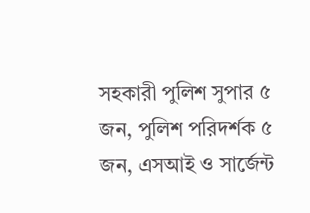সহকারী পুলিশ সুপার ৫ জন, পুলিশ পরিদর্শক ৫ জন, এসআই ও সার্জেন্ট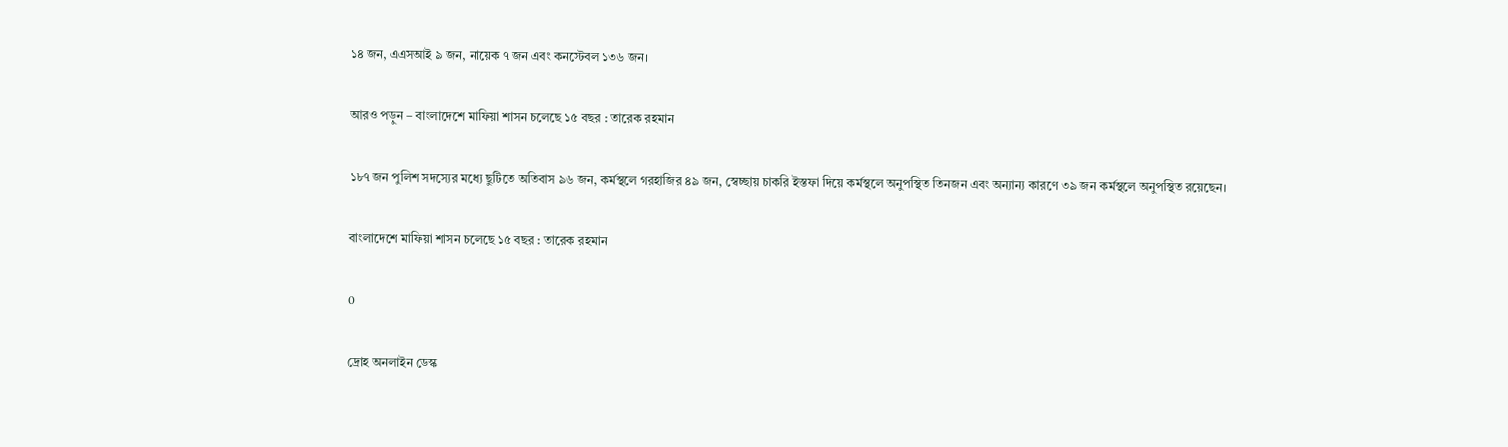১৪ জন, এএসআই ৯ জন, নায়েক ৭ জন এবং কনস্টেবল ১৩৬ জন।

আরও পড়ুন – বাংলাদেশে মাফিয়া শাসন চলেছে ১৫ বছর : তারেক রহমান

১৮৭ জন পুলিশ সদস্যের মধ্যে ছুটিতে অতিবাস ৯৬ জন, কর্মস্থলে গরহাজির ৪৯ জন, স্বেচ্ছায় চাকরি ইস্তফা দিয়ে কর্মস্থলে অনুপস্থিত তিনজন এবং অন্যান্য কারণে ৩৯ জন কর্মস্থলে অনুপস্থিত রয়েছেন।

বাংলাদেশে মাফিয়া শাসন চলেছে ১৫ বছর : তারেক রহমান

0

দ্রোহ অনলাইন ডেস্ক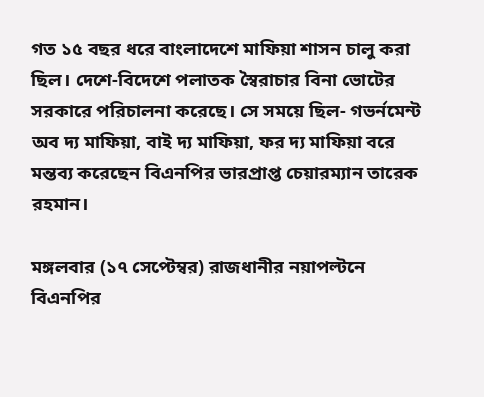গত ১৫ বছর ধরে বাংলাদেশে মাফিয়া শাসন চালু করা ছিল। দেশে-বিদেশে পলাতক স্বৈরাচার বিনা ভোটের সরকারে পরিচালনা করেছে। সে সময়ে ছিল- গভর্নমেন্ট অব দ্য মাফিয়া, বাই দ্য মাফিয়া, ফর দ্য মাফিয়া বরে মন্তব্য করেছেন বিএনপির ভারপ্রাপ্ত চেয়ারম্যান তারেক রহমান।

মঙ্গলবার (১৭ সেপ্টেম্বর) রাজধানীর নয়াপল্টনে বিএনপির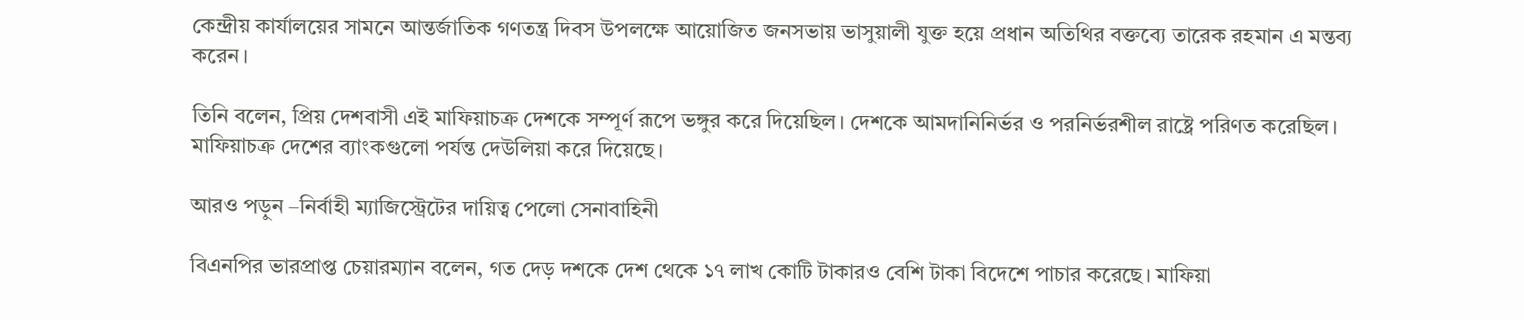কেন্দ্রীয় কার্যালয়ের সামনে আন্তর্জাতিক গণতন্ত্র দিবস উপলক্ষে আয়োজিত জনসভায় ভাসুয়ালী যুক্ত হয়ে প্রধান অতিথির বক্তব্যে তারেক রহমান এ মন্তব্য করেন।

তিনি বলেন, প্রিয় দেশবাসী এই মাফিয়াচক্র দেশকে সম্পূর্ণ রূপে ভঙ্গুর করে দিয়েছিল। দেশকে আমদানিনির্ভর ও পরনির্ভরশীল রাষ্ট্রে পরিণত করেছিল। মাফিয়াচক্র দেশের ব্যাংকগুলো পর্যন্ত দেউলিয়া করে দিয়েছে।

আরও পড়ুন –নির্বাহী ম্যাজিস্ট্রেটের দায়িত্ব পেলো সেনাবাহিনী

বিএনপির ভারপ্রাপ্ত চেয়ারম্যান বলেন, গত দেড় দশকে দেশ থেকে ১৭ লাখ কোটি টাকারও বেশি টাকা বিদেশে পাচার করেছে। মাফিয়া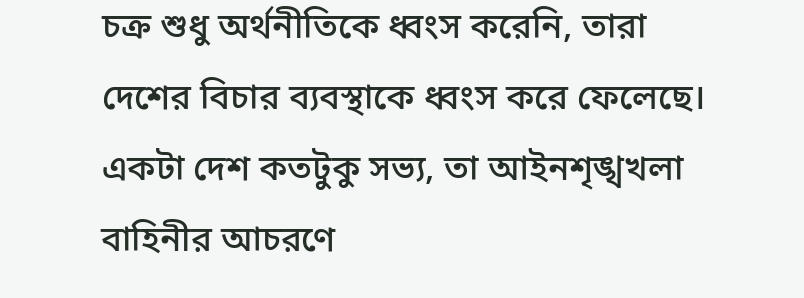চক্র শুধু অর্থনীতিকে ধ্বংস করেনি, তারা দেশের বিচার ব্যবস্থাকে ধ্বংস করে ফেলেছে। একটা দেশ কতটুকু সভ্য, তা আইনশৃঙ্খখলা বাহিনীর আচরণে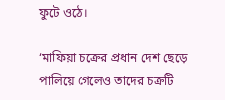ফুটে ওঠে।

‘মাফিয়া চক্রের প্রধান দেশ ছেড়ে পালিয়ে গেলেও তাদের চক্রটি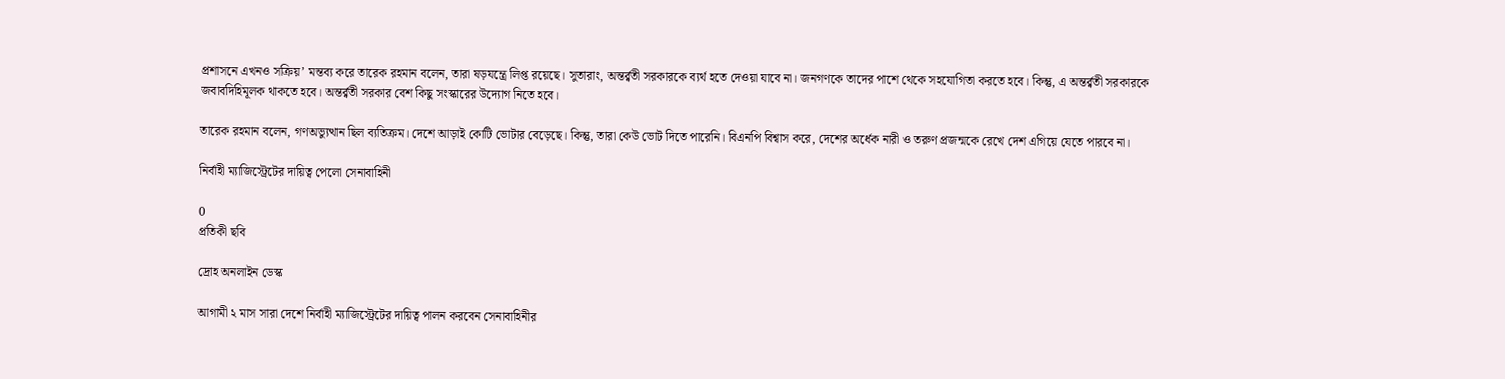প্রশাসনে এখনও সক্রিয়’ মন্তব্য করে তারেক রহমান বলেন, তারা ষড়যন্ত্রে লিপ্ত রয়েছে। সুতারাং, অন্তর্র্বতী সরকারকে ব্যর্থ হতে দেওয়া যাবে না। জনগণকে তাদের পাশে থেকে সহযোগিতা করতে হবে। কিন্তু, এ অন্তর্র্বতী সরকারকে জবাবদিহিমূলক থাকতে হবে। অন্তর্র্বতী সরকার বেশ কিছু সংস্কারের উদ্যোগ নিতে হবে।

তারেক রহমান বলেন, গণঅভ্যুত্থান ছিল ব্যতিক্রম। দেশে আড়াই কোটি ভোটার বেড়েছে। কিন্তু, তারা কেউ ভোট দিতে পারেনি। বিএনপি বিশ্বাস করে, দেশের অর্ধেক নারী ও তরুণ প্রজন্মকে রেখে দেশ এগিয়ে যেতে পারবে না।

নির্বাহী ম্যাজিস্ট্রেটের দায়িত্ব পেলো সেনাবাহিনী

0
প্রতিকী ছবি

দ্রোহ অনলাইন ডেস্ক

আগামী ২ মাস সারা দেশে নির্বাহী ম্যাজিস্ট্রেটের দায়িত্ব পালন করবেন সেনাবাহিনীর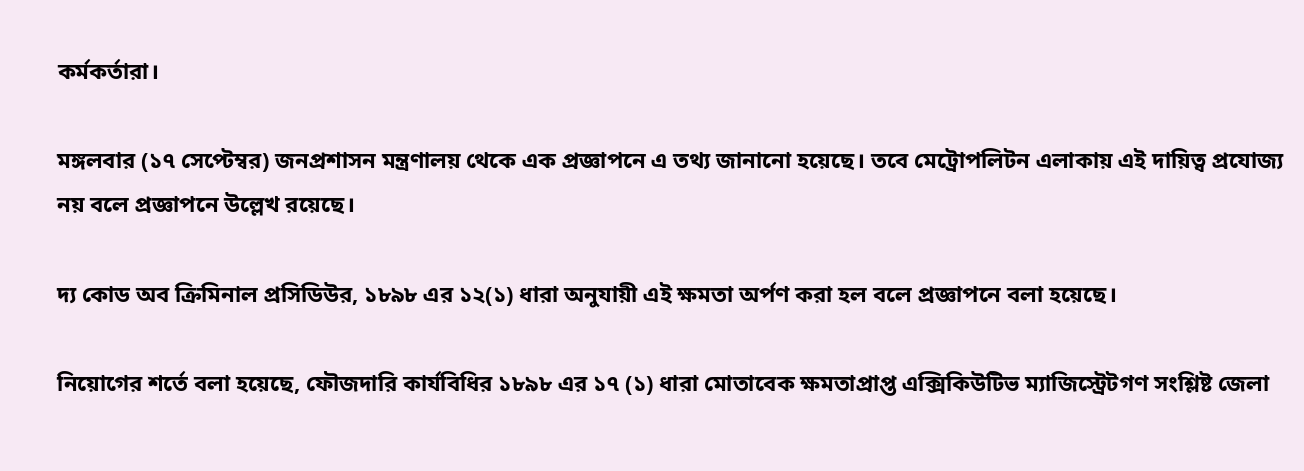কর্মকর্তারা।

মঙ্গলবার (১৭ সেপ্টেম্বর) জনপ্রশাসন মন্ত্রণালয় থেকে এক প্রজ্ঞাপনে এ তথ্য জানানো হয়েছে। তবে মেট্রোপলিটন এলাকায় এই দায়িত্ব প্রযোজ্য নয় বলে প্রজ্ঞাপনে উল্লেখ রয়েছে।

দ্য কোড অব ক্রিমিনাল প্রসিডিউর, ১৮৯৮ এর ১২(১) ধারা অনুযায়ী এই ক্ষমতা অর্পণ করা হল বলে প্রজ্ঞাপনে বলা হয়েছে।

নিয়োগের শর্তে বলা হয়েছে, ফৌজদারি কার্যবিধির ১৮৯৮ এর ১৭ (১) ধারা মোতাবেক ক্ষমতাপ্রাপ্ত এক্সিকিউটিভ ম্যাজিস্ট্রেটগণ সংশ্লিষ্ট জেলা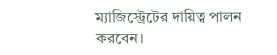ম্যাজিস্ট্রেটের দায়িত্ব পালন করবেন।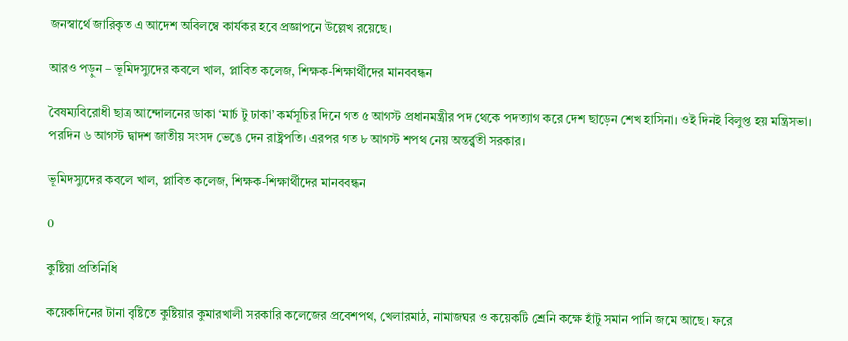জনস্বার্থে জারিকৃত এ আদেশ অবিলম্বে কার্যকর হবে প্রজ্ঞাপনে উল্লেখ রয়েছে।

আরও পড়ুন – ভূমিদস্যুদের কবলে খাল, প্লাবিত কলেজ, শিক্ষক-শিক্ষার্থীদের মানববন্ধন

বৈষম্যবিরোধী ছাত্র আন্দোলনের ডাকা ‘মার্চ টু ঢাকা’ কর্মসূচির দিনে গত ৫ আগস্ট প্রধানমন্ত্রীর পদ থেকে পদত্যাগ করে দেশ ছাড়েন শেখ হাসিনা। ওই দিনই বিলুপ্ত হয় মন্ত্রিসভা। পরদিন ৬ আগস্ট দ্বাদশ জাতীয় সংসদ ভেঙে দেন রাষ্ট্রপতি। এরপর গত ৮ আগস্ট শপথ নেয় অন্তর্র্বতী সরকার।

ভূমিদস্যুদের কবলে খাল, প্লাবিত কলেজ, শিক্ষক-শিক্ষার্থীদের মানববন্ধন

0

কুষ্টিয়া প্রতিনিধি

কয়েকদিনের টানা বৃষ্টিতে কুষ্টিয়ার কুমারখালী সরকারি কলেজের প্রবেশপথ, খেলারমাঠ, নামাজঘর ও কয়েকটি শ্রেনি কক্ষে হাঁটু সমান পানি জমে আছে। ফরে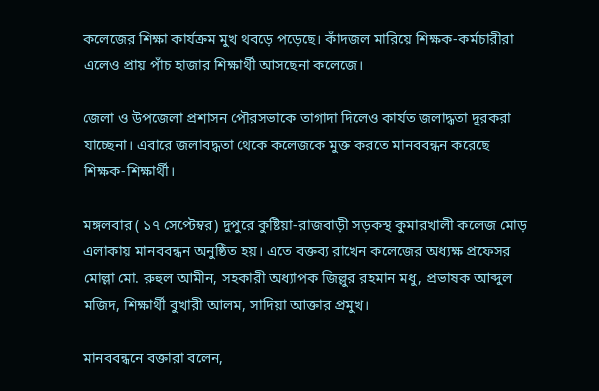কলেজের শিক্ষা কার্যক্রম মুখ থবড়ে পড়েছে। কাঁদজল মারিয়ে শিক্ষক-কর্মচারীরা এলেও প্রায় পাঁচ হাজার শিক্ষার্থী আসছেনা কলেজে।

জেলা ও উপজেলা প্রশাসন পৌরসভাকে তাগাদা দিলেও কার্যত জলাদ্ধতা দূরকরা যাচ্ছেনা। এবারে জলাবদ্ধতা থেকে কলেজকে মুক্ত করতে মানববন্ধন করেছে শিক্ষক-শিক্ষার্থী।

মঙ্গলবার ( ১৭ সেপ্টেম্বর) দুপুরে কুষ্টিয়া-রাজবাড়ী সড়কস্থ কুমারখালী কলেজ মোড় এলাকায় মানববন্ধন অনুষ্ঠিত হয়। এতে বক্তব্য রাখেন কলেজের অধ্যক্ষ প্রফেসর মোল্লা মো. রুহুল আমীন, সহকারী অধ্যাপক জিল্লুর রহমান মধু, প্রভাষক আব্দুল মজিদ, শিক্ষার্থী বুখারী আলম, সাদিয়া আক্তার প্রমুখ।

মানববন্ধনে বক্তারা বলেন,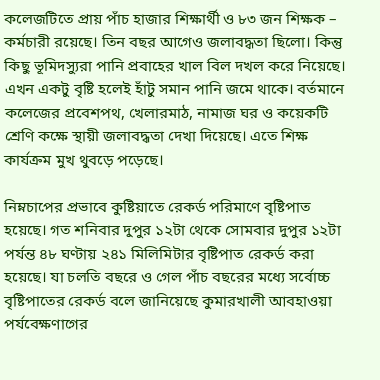কলেজটিতে প্রায় পাঁচ হাজার শিক্ষার্থী ও ৮৩ জন শিক্ষক – কর্মচারী রয়েছে। তিন বছর আগেও জলাবদ্ধতা ছিলো। কিন্তু কিছু ভূমিদস্যুরা পানি প্রবাহের খাল বিল দখল করে নিয়েছে। এখন একটু বৃষ্টি হলেই হাঁটু সমান পানি জমে থাকে। বর্তমানে কলেজের প্রবেশপথ, খেলারমাঠ, নামাজ ঘর ও কয়েকটি শ্রেণি কক্ষে স্থায়ী জলাবদ্ধতা দেখা দিয়েছে। এতে শিক্ষ কার্যক্রম মুখ থুবড়ে পড়েছে।

নিম্নচাপের প্রভাবে কুষ্টিয়াতে রেকর্ড পরিমাণে বৃষ্টিপাত হয়েছে। গত শনিবার দুপুর ১২টা থেকে সোমবার দুপুর ১২টা পর্যন্ত ৪৮ ঘণ্টায় ২৪১ মিলিমিটার বৃষ্টিপাত রেকর্ড করা হয়েছে। যা চলতি বছরে ও গেল পাঁচ বছরের মধ্যে সর্বোচ্চ বৃষ্টিপাতের রেকর্ড বলে জানিয়েছে কুমারখালী আবহাওয়া পর্যবেক্ষণাগের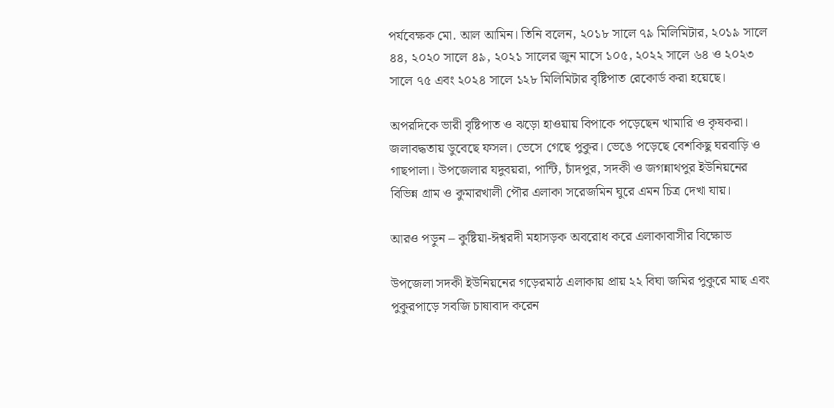পর্যবেক্ষক মো. আল আমিন। তিনি বলেন, ২০১৮ সালে ৭৯ মিলিমিটার, ২০১৯ সালে ৪৪, ২০২০ সালে ৪৯, ২০২১ সালের জুন মাসে ১০৫, ২০২২ সালে ৬৪ ও ২০২৩ সালে ৭৫ এবং ২০২৪ সালে ১২৮ মিলিমিটার বৃষ্টিপাত রেকোর্ড করা হয়েছে।

অপরদিকে ভারী বৃষ্টিপাত ও ঝড়ো হাওয়ায় বিপাকে পড়েছেন খামারি ও কৃষকরা। জলাবদ্ধতায় ডুবেছে ফসল। ভেসে গেছে পুকুর। ভেঙে পড়েছে বেশকিছু ঘরবাড়ি ও গাছপালা। উপজেলার যদুবয়রা, পান্টি, চাঁদপুর, সদকী ও জগন্নাথপুর ইউনিয়নের বিভিন্ন গ্রাম ও কুমারখালী পৌর এলাকা সরেজমিন ঘুরে এমন চিত্র দেখা যায়।

আরও পড়ুন – কুষ্টিয়া-ঈশ্বরদী মহাসড়ক অবরোধ করে এলাকাবাসীর বিক্ষোভ

উপজেলা সদকী ইউনিয়নের গড়েরমাঠ এলাকায় প্রায় ২২ বিঘা জমির পুকুরে মাছ এবং পুকুরপাড়ে সবজি চাষাবাদ করেন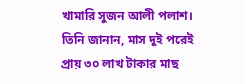খামারি সুজন আলী পলাশ। তিনি জানান, মাস দুই পরেই প্রায় ৩০ লাখ টাকার মাছ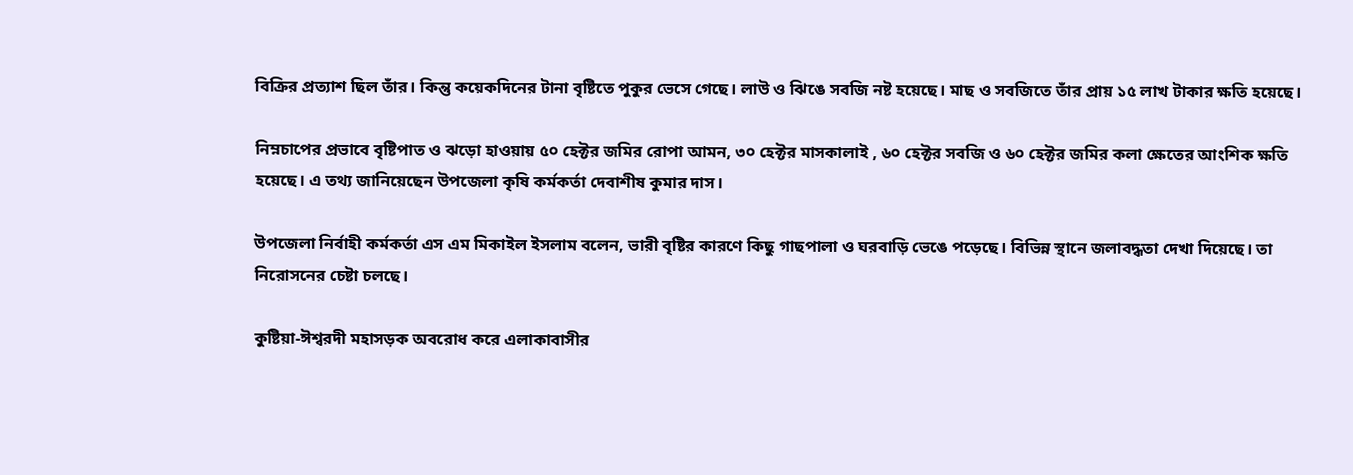বিক্রির প্রত্যাশ ছিল তাঁর। কিন্তু কয়েকদিনের টানা বৃষ্টিতে পুকুর ভেসে গেছে। লাউ ও ঝিঙে সবজি নষ্ট হয়েছে। মাছ ও সবজিতে তাঁর প্রায় ১৫ লাখ টাকার ক্ষতি হয়েছে।

নিম্নচাপের প্রভাবে বৃষ্টিপাত ও ঝড়ো হাওয়ায় ৫০ হেক্টর জমির রোপা আমন, ৩০ হেক্টর মাসকালাই , ৬০ হেক্টর সবজি ও ৬০ হেক্টর জমির কলা ক্ষেতের আংশিক ক্ষতি হয়েছে। এ তথ্য জানিয়েছেন উপজেলা কৃষি কর্মকর্তা দেবাশীষ কুমার দাস।

উপজেলা নির্বাহী কর্মকর্তা এস এম মিকাইল ইসলাম বলেন, ভারী বৃষ্টির কারণে কিছু গাছপালা ও ঘরবাড়ি ভেঙে পড়েছে। বিভিন্ন স্থানে জলাবদ্ধতা দেখা দিয়েছে। তা নিরোসনের চেষ্টা চলছে।

কুষ্টিয়া-ঈশ্বরদী মহাসড়ক অবরোধ করে এলাকাবাসীর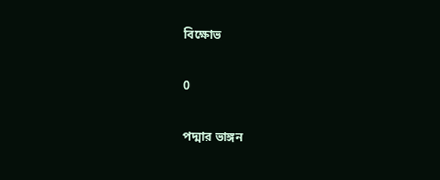বিক্ষোভ

0

পদ্মার ভাঙ্গন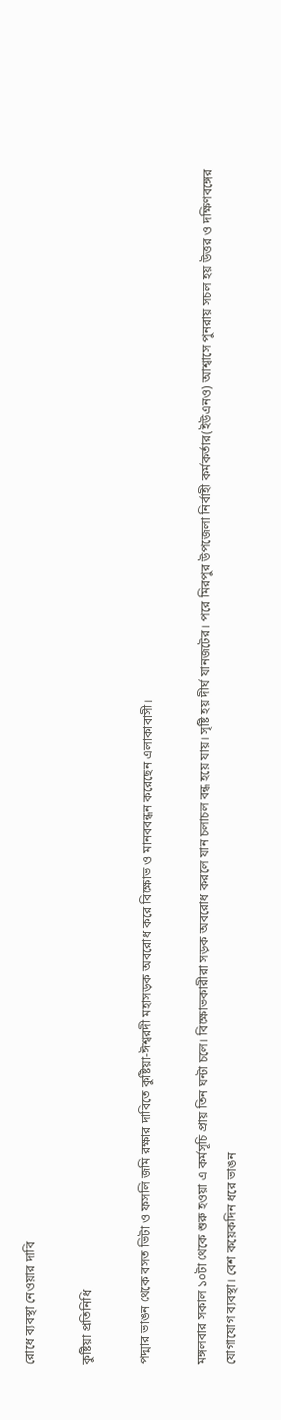রোধে ব্যবস্থা নেওয়ার দাবি

কুষ্টিয়া প্রতিনিধি

পদ্মার ভাঙন থেকে বসত ভিটা ও ফসলি জমি রক্ষার দাবিতে কুষ্টিয়া-ঈশ্বরদী মহাসড়ক অবরোধ করে বিক্ষোভ ও মানববন্ধন করেছেন এলাকাবাসী।

মঙ্গলবার সকাল ১০টা থেকে শুরু হওয়া এ কর্মসূচি প্রায় তিন ঘন্টা চলে। বিক্ষোভকারীরা সড়ক অবরোধ করলে যান চলাচল বন্ধ হয়ে যায়। সৃষ্টি হয় দীর্ঘ যানজটের। পরে মিরপুর উপজেলা নির্বাহী কর্মকর্তার(ইউএনও) আশ্বাসে পুনরায় সচল হয় উত্তর ও দক্ষিণবঙ্গের যোগাযোগ ব্যবস্থা। বেশ কয়েকদিন ধরে ভাঙন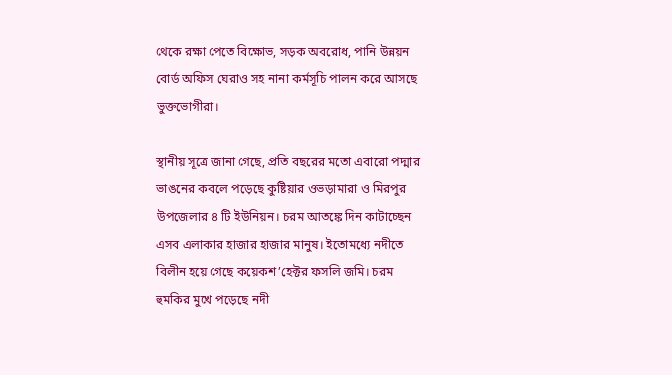থেকে রক্ষা পেতে বিক্ষোভ, সড়ক অবরোধ, পানি উন্নয়ন বোর্ড অফিস ঘেরাও সহ নানা কর্মসূচি পালন করে আসছে ভুক্তভোগীরা।

স্থানীয় সূত্রে জানা গেছে, প্রতি বছরের মতো এবারো পদ্মার ভাঙনের কবলে পড়েছে কুষ্টিয়ার ওভড়ামারা ও মিরপুর উপজেলার ৪ টি ইউনিয়ন। চরম আতঙ্কে দিন কাটাচ্ছেন এসব এলাকার হাজার হাজার মানুষ। ইতোমধ্যে নদীতে বিলীন হয়ে গেছে কয়েকশ’হেক্টর ফসলি জমি। চরম হুমকির মুখে পড়েছে নদী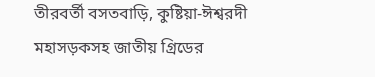তীরবর্তী বসতবাড়ি, কুষ্টিয়া-ঈশ্বরদী মহাসড়কসহ জাতীয় গ্রিডের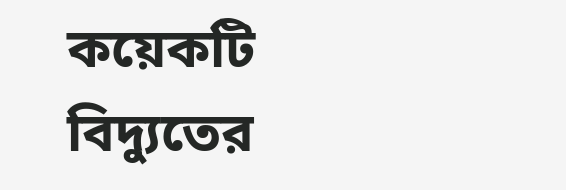কয়েকটি বিদ্যুতের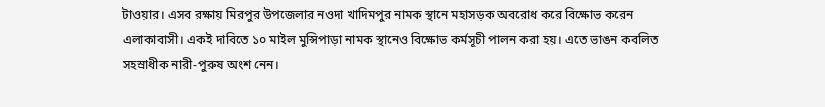টাওয়ার। এসব রক্ষায় মিরপুর উপজেলার নওদা খাদিমপুর নামক স্থানে মহাসড়ক অবরোধ করে বিক্ষোভ করেন এলাকাবাসী। একই দাবিতে ১০ মাইল মুন্সিপাড়া নামক স্থানেও বিক্ষোভ কর্মসূচী পালন করা হয়। এতে ভাঙন কবলিত সহস্রাধীক নারী-পুরুষ অংশ নেন।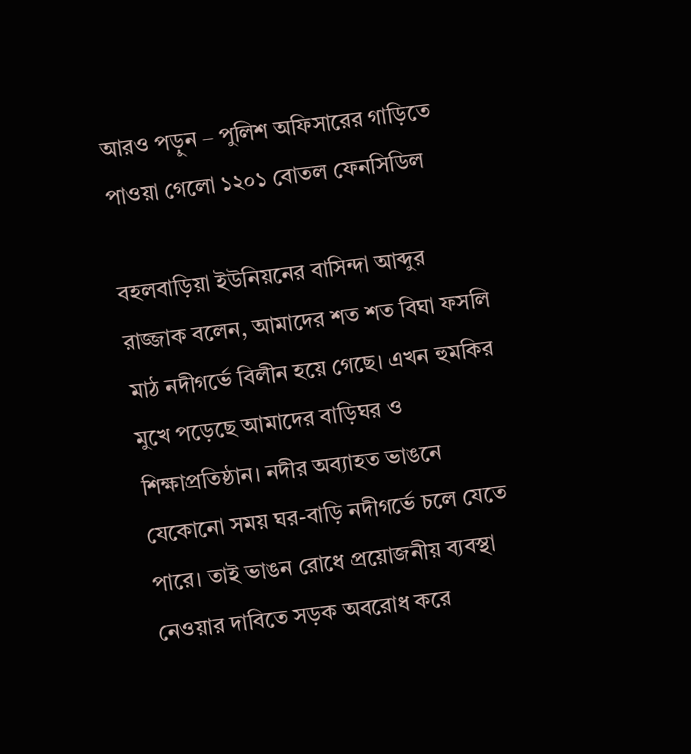আরও পড়ুন – পুলিশ অফিসারের গাড়িতে পাওয়া গেলো ১২০১ বোতল ফেনসিডিল

বহলবাড়িয়া ইউনিয়নের বাসিন্দা আব্দুর রাজ্জাক বলেন, আমাদের শত শত বিঘা ফসলি মাঠ নদীগর্ভে বিলীন হয়ে গেছে। এখন হুমকির মুখে পড়েছে আমাদের বাড়িঘর ও শিক্ষাপ্রতিষ্ঠান। নদীর অব্যাহত ভাঙনে যেকোনো সময় ঘর-বাড়ি নদীগর্ভে চলে যেতে পারে। তাই ভাঙন রোধে প্রয়োজনীয় ব্যবস্থা নেওয়ার দাবিতে সড়ক অবরোধ করে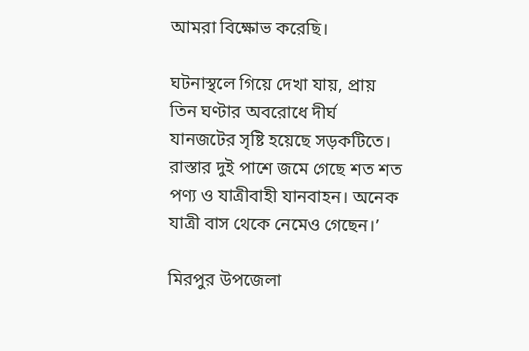আমরা বিক্ষোভ করেছি।

ঘটনাস্থলে গিয়ে দেখা যায়, প্রায় তিন ঘণ্টার অবরোধে দীর্ঘ যানজটের সৃষ্টি হয়েছে সড়কটিতে। রাস্তার দুই পাশে জমে গেছে শত শত পণ্য ও যাত্রীবাহী যানবাহন। অনেক যাত্রী বাস থেকে নেমেও গেছেন।’

মিরপুর উপজেলা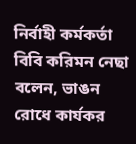নির্বাহী কর্মকর্তা বিবি করিমন নেছা বলেন, ভাঙন রোধে কার্যকর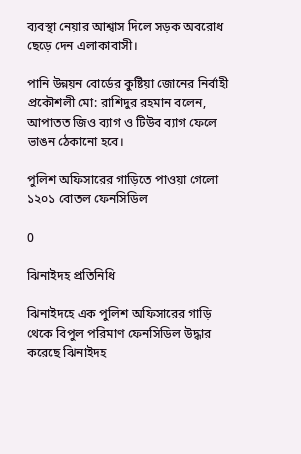ব্যবস্থা নেয়ার আশ্বাস দিলে সড়ক অবরোধ ছেড়ে দেন এলাকাবাসী।

পানি উন্নয়ন বোর্ডের কুষ্টিয়া জোনের নির্বাহী প্রকৌশলী মো: রাশিদুর রহমান বলেন, আপাতত জিও ব্যাগ ও টিউব ব্যাগ ফেলে ভাঙন ঠেকানো হবে।

পুলিশ অফিসারের গাড়িতে পাওয়া গেলো ১২০১ বোতল ফেনসিডিল

0

ঝিনাইদহ প্রতিনিধি

ঝিনাইদহে এক পুলিশ অফিসারের গাড়ি থেকে বিপুল পরিমাণ ফেনসিডিল উদ্ধার করেছে ঝিনাইদহ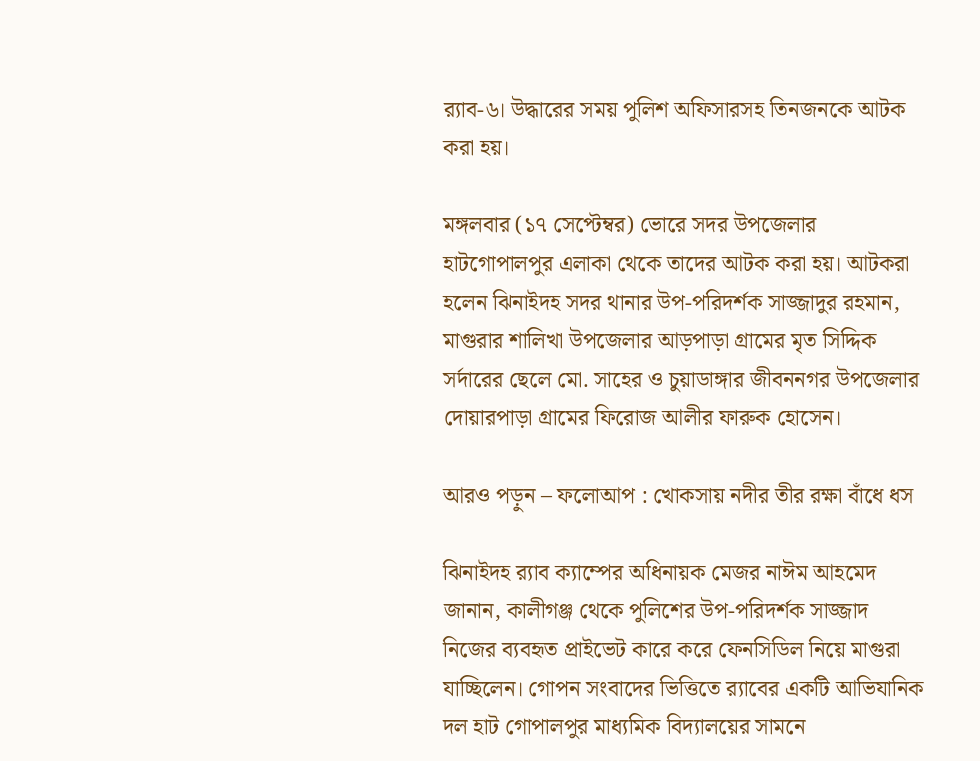র‌্যাব-৬। উদ্ধারের সময় পুলিশ অফিসারসহ তিনজনকে আটক করা হয়।

মঙ্গলবার (১৭ সেপ্টেম্বর) ভোরে সদর উপজেলার হাটগোপালপুর এলাকা থেকে তাদের আটক করা হয়। আটকরা হলেন ঝিনাইদহ সদর থানার উপ-পরিদর্শক সাজ্জাদুর রহমান, মাগুরার শালিখা উপজেলার আড়পাড়া গ্রামের মৃত সিদ্দিক সর্দারের ছেলে মো. সাহের ও চুয়াডাঙ্গার জীবননগর উপজেলার দোয়ারপাড়া গ্রামের ফিরোজ আলীর ফারুক হোসেন।

আরও পড়ুন – ফলোআপ : খোকসায় নদীর তীর রক্ষা বাঁধে ধস

ঝিনাইদহ র‌্যাব ক্যাম্পের অধিনায়ক মেজর নাঈম আহমেদ জানান, কালীগঞ্জ থেকে পুলিশের উপ-পরিদর্শক সাজ্জাদ নিজের ব্যবহৃত প্রাইভেট কারে করে ফেনসিডিল নিয়ে মাগুরা যাচ্ছিলেন। গোপন সংবাদের ভিত্তিতে র‌্যাবের একটি আভিযানিক দল হাট গোপালপুর মাধ্যমিক বিদ্যালয়ের সামনে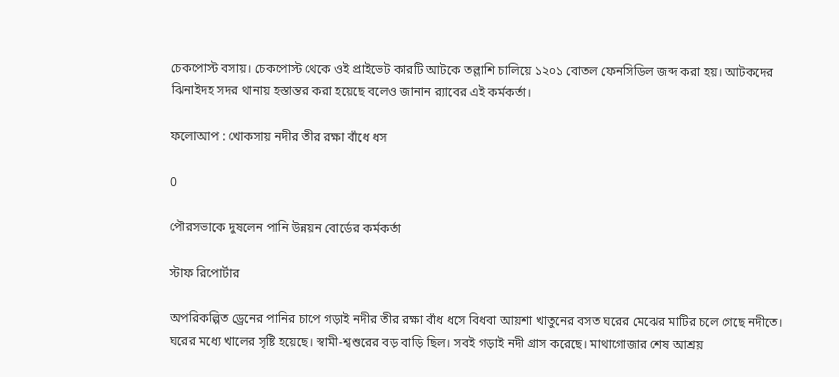চেকপোস্ট বসায়। চেকপোস্ট থেকে ওই প্রাইভেট কারটি আটকে তল্লাশি চালিয়ে ১২০১ বোতল ফেনসিডিল জব্দ করা হয়। আটকদের ঝিনাইদহ সদর থানায় হস্তান্তর করা হয়েছে বলেও জানান র‌্যাবের এই কর্মকর্তা।

ফলোআপ : খোকসায় নদীর তীর রক্ষা বাঁধে ধস

0

পৌরসভাকে দুষলেন পানি উন্নয়ন বোর্ডের কর্মকর্তা

স্টাফ রিপোর্টার

অপরিকল্পিত ড্রেনের পানির চাপে গড়াই নদীর তীর রক্ষা বাঁধ ধসে বিধবা আয়শা খাতুনের বসত ঘরের মেঝের মাটির চলে গেছে নদীতে। ঘরের মধ্যে খালের সৃষ্টি হয়েছে। স্বামী-শ্বশুরের বড় বাড়ি ছিল। সবই গড়াই নদী গ্রাস করেছে। মাথাগোজার শেষ আশ্রয়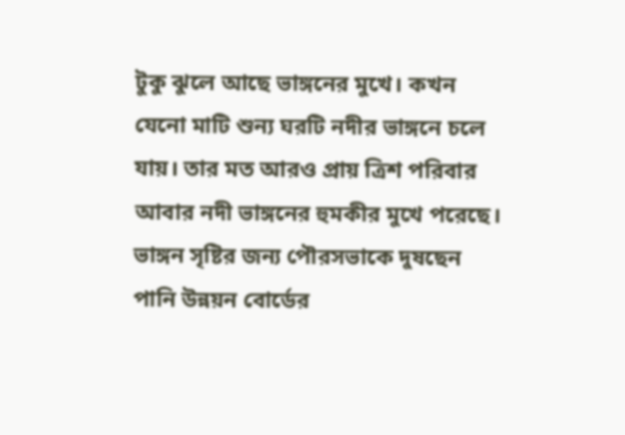টুকু ঝুলে আছে ভাঙ্গনের মুখে। কখন যেনো মাটি শুন্য ঘরটি নদীর ভাঙ্গনে চলে যায়। তার মত আরও প্রায় ত্রিশ পরিবার আবার নদী ভাঙ্গনের হুমকীর মুখে পরেছে। ভাঙ্গন সৃষ্টির জন্য পৌরসভাকে দুষছেন পানি উন্নয়ন বোর্ডের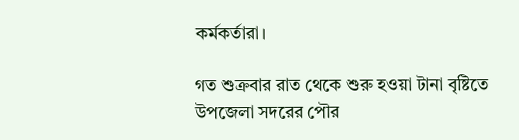কর্মকর্তারা।

গত শুক্রবার রাত থেকে শুরু হওয়া টানা বৃষ্টিতে উপজেলা সদরের পৌর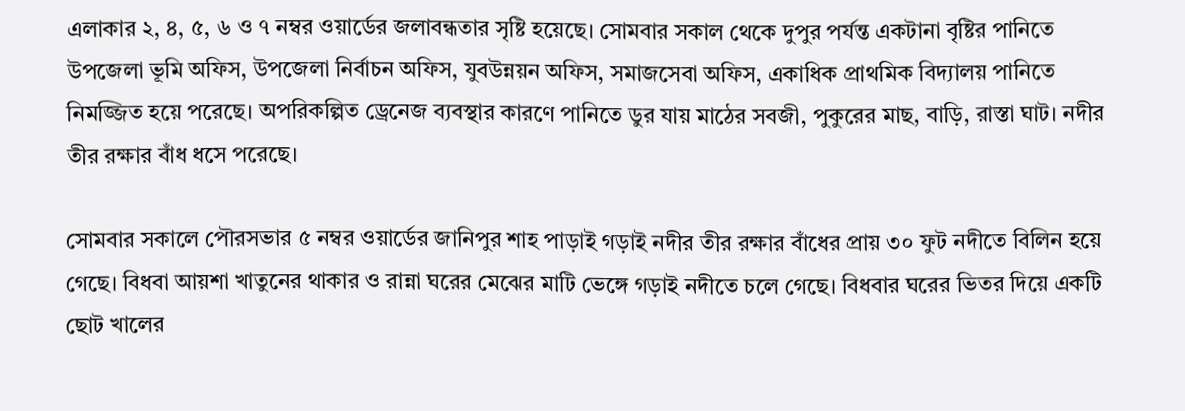এলাকার ২, ৪, ৫, ৬ ও ৭ নম্বর ওয়ার্ডের জলাবন্ধতার সৃষ্টি হয়েছে। সোমবার সকাল থেকে দুপুর পর্যন্ত একটানা বৃষ্টির পানিতে উপজেলা ভূমি অফিস, উপজেলা নির্বাচন অফিস, যুবউন্নয়ন অফিস, সমাজসেবা অফিস, একাধিক প্রাথমিক বিদ্যালয় পানিতে নিমজ্জিত হয়ে পরেছে। অপরিকল্পিত ড্রেনেজ ব্যবস্থার কারণে পানিতে ডুর যায় মাঠের সবজী, পুকুরের মাছ, বাড়ি, রাস্তা ঘাট। নদীর তীর রক্ষার বাঁধ ধসে পরেছে।

সোমবার সকালে পৌরসভার ৫ নম্বর ওয়ার্ডের জানিপুর শাহ পাড়াই গড়াই নদীর তীর রক্ষার বাঁধের প্রায় ৩০ ফুট নদীতে বিলিন হয়ে গেছে। বিধবা আয়শা খাতুনের থাকার ও রান্না ঘরের মেঝের মাটি ভেঙ্গে গড়াই নদীতে চলে গেছে। বিধবার ঘরের ভিতর দিয়ে একটি ছোট খালের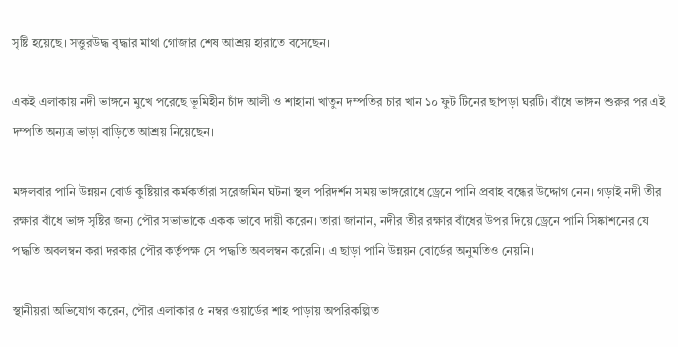সৃষ্টি হয়েছে। সত্তুরউদ্ধ বৃদ্ধার মাথা গোজার শেষ আশ্রয় হারাতে বসেছেন।

একই এলাকায় নদী ভাঙ্গনে মুখে পরেছে ভূমিহীন চাঁদ আলী ও শাহানা খাতুন দম্পতির চার খান ১০ ফুট টিনের ছাপড়া ঘরটি। বাঁধে ভাঙ্গন শুরুর পর এই দম্পতি অন্যত্র ভাড়া বাড়িতে আশ্রয় নিয়েছেন।

মঙ্গলবার পানি উন্নয়ন বোর্ড কুষ্টিয়ার কর্মকর্তারা সরেজমিন ঘটনা স্থল পরিদর্শন সময় ভাঙ্গরোধে ড্রেনে পানি প্রবাহ বন্ধের উদ্দোগ নেন। গড়াই নদী তীর রক্ষার বাঁধে ভাঙ্গ সৃষ্টির জন্য পৌর সভাভাকে একক ভাবে দায়ী করেন। তারা জানান, নদীর তীর রক্ষার বাঁধের উপর দিয়ে ড্রেনে পানি সিষ্কাশনের যে পদ্ধতি অবলম্বন করা দরকার পৌর কর্তৃপক্ষ সে পদ্ধতি অবলম্বন করেনি। এ ছাড়া পানি উন্নয়ন বোর্ডের অনুমতিও নেয়নি।

স্থানীয়রা অভিযোগ করেন, পৌর এলাকার ৫ নম্বর ওয়ার্ডের শাহ পাড়ায় অপরিকল্পিত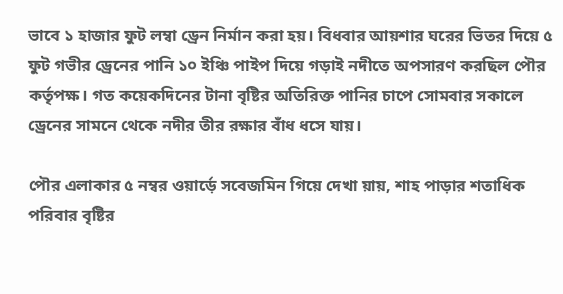ভাবে ১ হাজার ফুট লম্বা ড্রেন নির্মান করা হয়। বিধবার আয়শার ঘরের ভিতর দিয়ে ৫ ফুট গভীর ড্রেনের পানি ১০ ইঞ্চি পাইপ দিয়ে গড়াই নদীতে অপসারণ করছিল পৌর কর্তৃপক্ষ। গত কয়েকদিনের টানা বৃষ্টির অতিরিক্ত পানির চাপে সোমবার সকালে ড্রেনের সামনে থেকে নদীর তীর রক্ষার বাঁধ ধসে যায়।

পৌর এলাকার ৫ নম্বর ওয়ার্ড়ে সবেজমিন গিয়ে দেখা য়ায়, শাহ পাড়ার শতাধিক পরিবার বৃষ্টির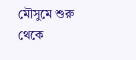মৌসুমে শুরু থেকে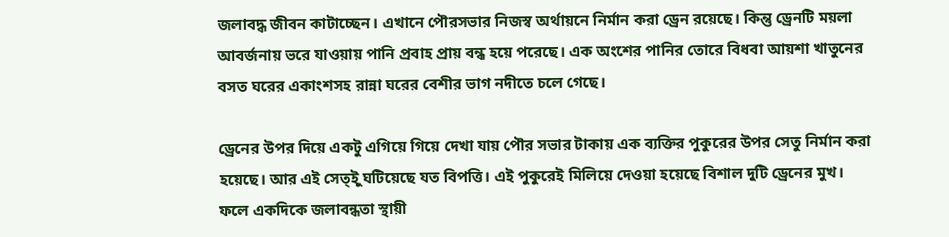জলাবদ্ধ জীবন কাটাচ্ছেন। এখানে পৌরসভার নিজস্ব অর্থায়নে নির্মান করা ড্রেন রয়েছে। কিন্তু ড্রেনটি ময়লা আবর্জনায় ভরে যাওয়ায় পানি প্রবাহ প্রায় বন্ধ হয়ে পরেছে। এক অংশের পানির তোরে বিধবা আয়শা খাতুনের বসত ঘরের একাংশসহ রান্না ঘরের বেশীর ভাগ নদীতে চলে গেছে।

ড্রেনের উপর দিয়ে একটু এগিয়ে গিয়ে দেখা যায় পৌর সভার টাকায় এক ব্যক্তির পুকুরের উপর সেতু নির্মান করা হয়েছে। আর এই সেত্ইু ঘটিয়েছে যত বিপত্তি। এই পুকুরেই মিলিয়ে দেওয়া হয়েছে বিশাল দুটি ড্রেনের মুখ। ফলে একদিকে জলাবন্ধতা স্থায়ী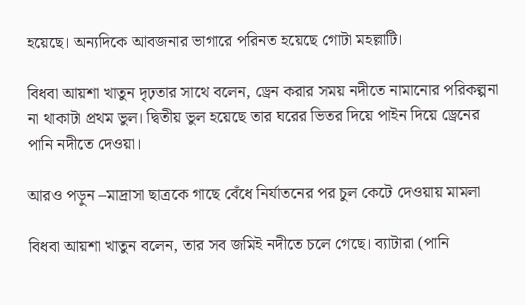হয়েছে। অন্যদিকে আবজনার ভাগারে পরিনত হয়েছে গোটা মহল্লাটি।

বিধবা আয়শা খাতুন দৃঢ়তার সাথে বলেন, ড্রেন করার সময় নদীতে নামানোর পরিকল্পনা না থাকাটা প্রথম ভুল। দ্বিতীয় ভুল হয়েছে তার ঘরের ভিতর দিয়ে পাইন দিয়ে ড্রেনের পানি নদীতে দেওয়া।

আরও পড়ুন –মাদ্রাসা ছাত্রকে গাছে বেঁধে নির্যাতনের পর চুল কেটে দেওয়ায় মামলা

বিধবা আয়শা খাতুন বলেন, তার সব জমিই নদীতে চলে গেছে। ব্যাটারা (পানি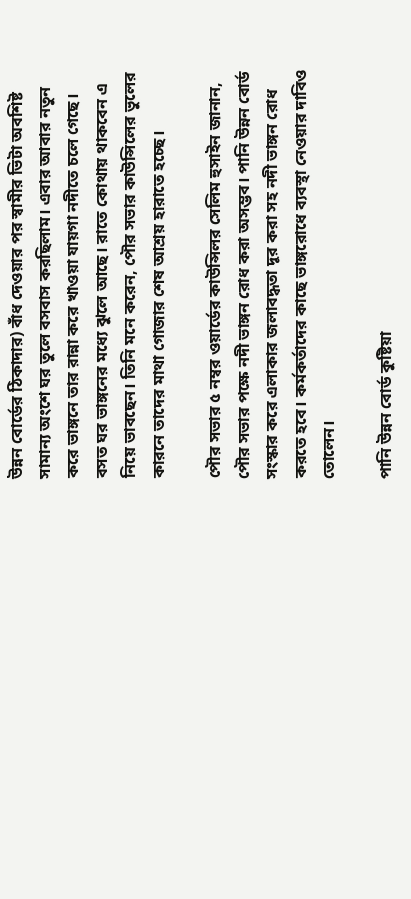উন্নন বোর্ডের ঠিকাদার) বাঁধ দেওয়ার পর স্বামীর ভিটা অবশিষ্ট সামান্য অংশে ঘর তুলে বসবাস করছিলাম। এবার আবার নতুন করে ভাঙ্গনে তার রান্না করে খাওয়া যায়গা নদীতে চলে গেছে। বসত ঘর ভাঙ্গনের মধ্যে ঝুলে আছে। রাতে কোথায় থাকবেন এ নিয়ে ভাবছেন। তিনি মনে করেন, পৌর সভার কাউন্সিলের ভুলের কারনে তাদের মাথা গোজার শেষ আশ্রয় হারাতে হচ্ছে।

পৌর সভার ৫ নম্বর ওয়ার্ডের কাউন্সিলর সেলিম হুসাইন জানান, পৌর সভার পক্ষে নদী ভাঙ্গন রোধ করা অসম্ভব। পানি উন্নন বোর্ড সংস্কার করে এলাকার জলাবদ্ধতা দূর করা সহ নদী ভাঙ্গন রোধ করতে হবে। কর্মকর্তাদের কাছে ভাঙ্গরোধে ব্যবস্থা নেওয়ার দাবিও তোলেন।

পানি উন্নন বোর্ড কুষ্টিয়া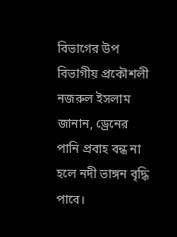বিভাগের উপ বিভাগীয় প্রকৌশলী নজরুল ইসলাম জানান, ড্রেনের পানি প্রবাহ বন্ধ না হলে নদী ভাঙ্গন বৃদ্ধি পাবে।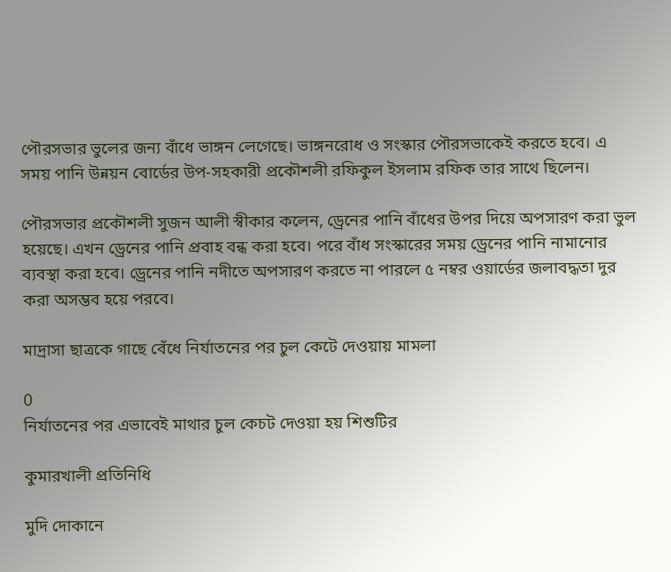পৌরসভার ভুলের জন্য বাঁধে ভাঙ্গন লেগেছে। ভাঙ্গনরোধ ও সংস্কার পৌরসভাকেই করতে হবে। এ সময় পানি উন্নয়ন বোর্ডের উপ-সহকারী প্রকৌশলী রফিকুল ইসলাম রফিক তার সাথে ছিলেন।

পৌরসভার প্রকৌশলী সুজন আলী স্বীকার কলেন, ড্রেনের পানি বাঁধের উপর দিয়ে অপসারণ করা ভুল হয়েছে। এখন ড্রেনের পানি প্রবাহ বন্ধ করা হবে। পরে বাঁধ সংস্কারের সময় ড্রেনের পানি নামানোর ব্যবস্থা করা হবে। ড্রেনের পানি নদীতে অপসারণ করতে না পারলে ৫ নম্বর ওয়ার্ডের জলাবদ্ধতা দুর করা অসম্ভব হয়ে পরবে।

মাদ্রাসা ছাত্রকে গাছে বেঁধে নির্যাতনের পর চুল কেটে দেওয়ায় মামলা

0
নির্যাতনের পর এভাবেই মাথার চুল কেচট দেওয়া হয় শিশুটির

কুমারখালী প্রতিনিধি

মুদি দোকানে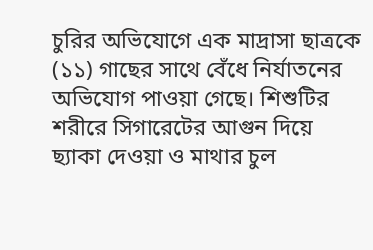চুরির অভিযোগে এক মাদ্রাসা ছাত্রকে (১১) গাছের সাথে বেঁধে নির্যাতনের অভিযোগ পাওয়া গেছে। শিশুটির শরীরে সিগারেটের আগুন দিয়ে ছ্যাকা দেওয়া ও মাথার চুল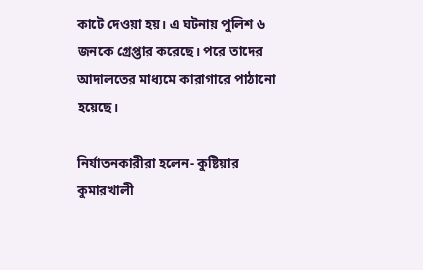কাটে দেওয়া হয়। এ ঘটনায় পুলিশ ৬ জনকে গ্রেপ্তার করেছে। পরে তাদের আদালতের মাধ্যমে কারাগারে পাঠানো হয়েছে।

নির্যাতনকারীরা হলেন- কুষ্টিয়ার কুমারখালী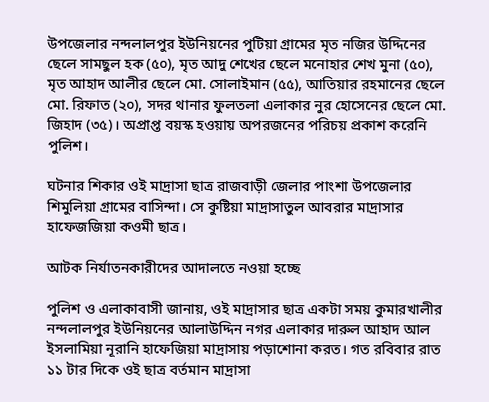উপজেলার নন্দলালপুর ইউনিয়নের পুটিয়া গ্রামের মৃত নজির উদ্দিনের ছেলে সামছুল হক (৫০), মৃত আদু শেখের ছেলে মনোহার শেখ মুনা (৫০), মৃত আহাদ আলীর ছেলে মো. সোলাইমান (৫৫), আতিয়ার রহমানের ছেলে মো. রিফাত (২০), সদর থানার ফুলতলা এলাকার নুর হোসেনের ছেলে মো. জিহাদ (৩৫)। অপ্রাপ্ত বয়স্ক হওয়ায় অপরজনের পরিচয় প্রকাশ করেনি পুলিশ।

ঘটনার শিকার ওই মাদ্রাসা ছাত্র রাজবাড়ী জেলার পাংশা উপজেলার শিমুলিয়া গ্রামের বাসিন্দা। সে কুষ্টিয়া মাদ্রাসাতুল আবরার মাদ্রাসার হাফেজজিয়া কওমী ছাত্র।

আটক নির্যাতনকারীদের আদালতে নওয়া হচ্ছে

পুলিশ ও এলাকাবাসী জানায়, ওই মাদ্রাসার ছাত্র একটা সময় কুমারখালীর নন্দলালপুর ইউনিয়নের আলাউদ্দিন নগর এলাকার দারুল আহাদ আল ইসলামিয়া নূরানি হাফেজিয়া মাদ্রাসায় পড়াশোনা করত। গত রবিবার রাত ১১ টার দিকে ওই ছাত্র বর্তমান মাদ্রাসা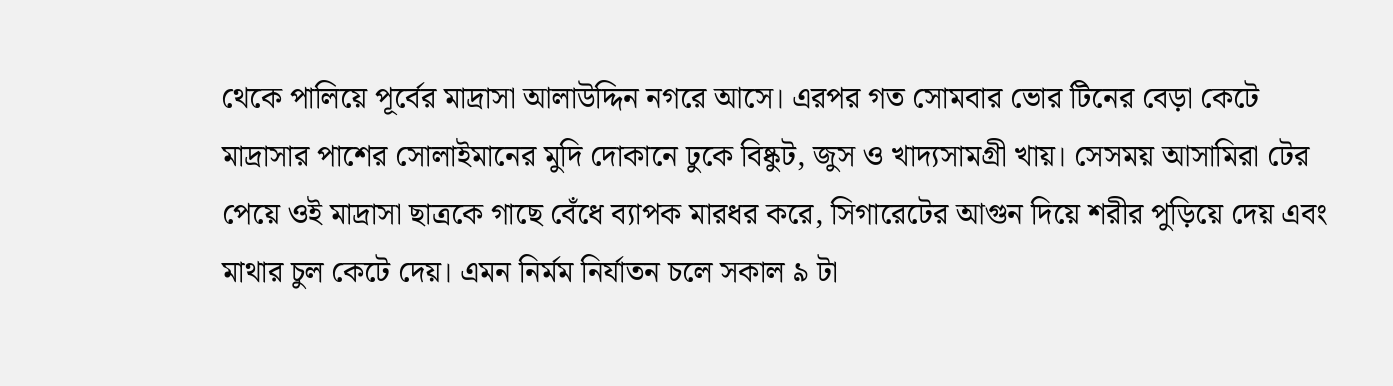থেকে পালিয়ে পূর্বের মাদ্রাসা আলাউদ্দিন নগরে আসে। এরপর গত সোমবার ভোর টিনের বেড়া কেটে মাদ্রাসার পাশের সোলাইমানের মুদি দোকানে ঢুকে বিষ্কুট, জুস ও খাদ্যসামগ্রী খায়। সেসময় আসামিরা টের পেয়ে ওই মাদ্রাসা ছাত্রকে গাছে বেঁধে ব্যাপক মারধর করে, সিগারেটের আগুন দিয়ে শরীর পুড়িয়ে দেয় এবং মাথার চুল কেটে দেয়। এমন নির্মম নির্যাতন চলে সকাল ৯ টা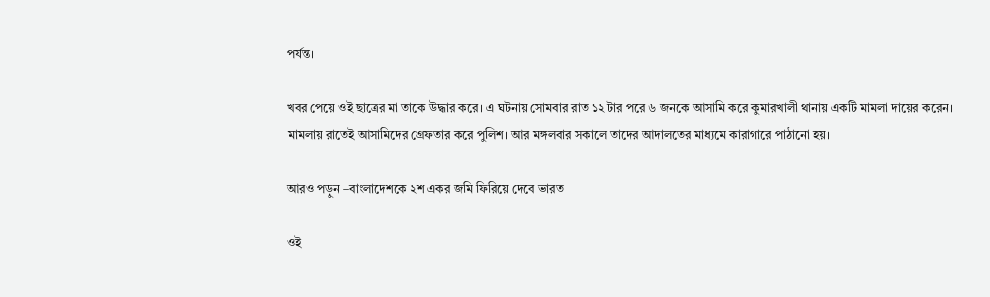পর্যন্ত।

খবর পেয়ে ওই ছাত্রের মা তাকে উদ্ধার করে। এ ঘটনায় সোমবার রাত ১২ টার পরে ৬ জনকে আসামি করে কুমারখালী থানায় একটি মামলা দায়ের করেন। মামলায় রাতেই আসামিদের গ্রেফতার করে পুলিশ। আর মঙ্গলবার সকালে তাদের আদালতের মাধ্যমে কারাগারে পাঠানো হয়।

আরও পড়ুন –বাংলাদেশকে ২শ একর জমি ফিরিয়ে দেবে ভারত

ওই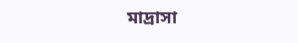মাদ্রাসা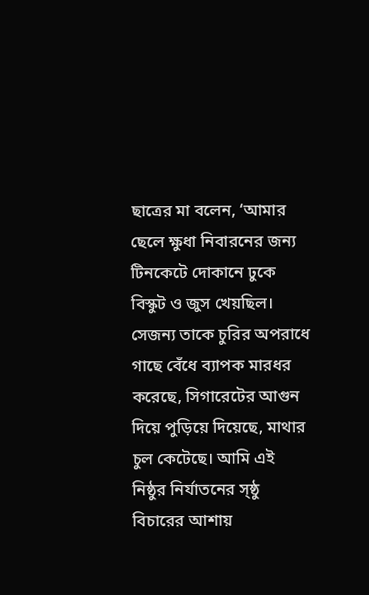ছাত্রের মা বলেন, ‘আমার ছেলে ক্ষুধা নিবারনের জন্য টিনকেটে দোকানে ঢুকে বিস্কুট ও জুস খেয়ছিল। সেজন্য তাকে চুরির অপরাধে গাছে বেঁধে ব্যাপক মারধর করেছে, সিগারেটের আগুন দিয়ে পুড়িয়ে দিয়েছে, মাথার চুল কেটেছে। আমি এই নিষ্ঠুর নির্যাতনের স্ষ্ঠু বিচারের আশায়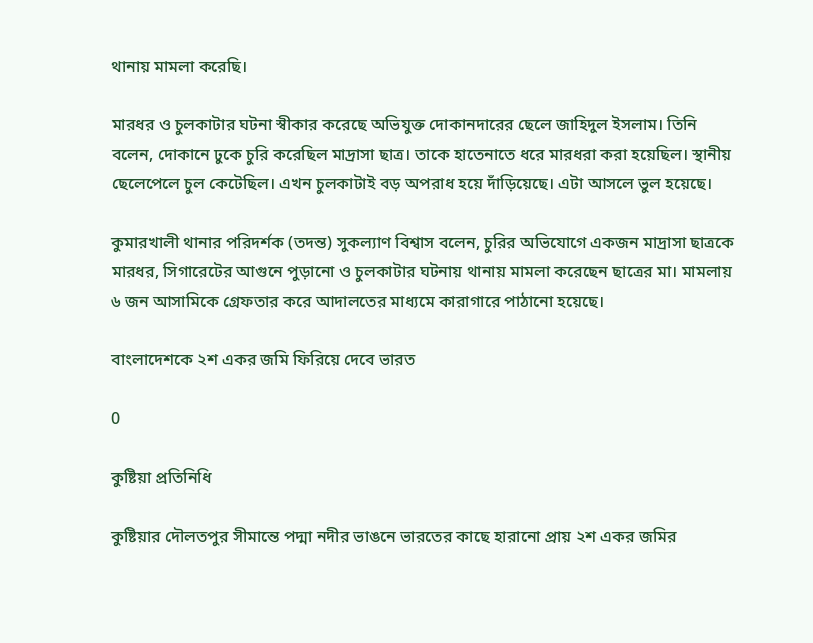থানায় মামলা করেছি।

মারধর ও চুলকাটার ঘটনা স্বীকার করেছে অভিযুক্ত দোকানদারের ছেলে জাহিদুল ইসলাম। তিনি বলেন, দোকানে ঢুকে চুরি করেছিল মাদ্রাসা ছাত্র। তাকে হাতেনাতে ধরে মারধরা করা হয়েছিল। স্থানীয় ছেলেপেলে চুল কেটেছিল। এখন চুলকাটাই বড় অপরাধ হয়ে দাঁড়িয়েছে। এটা আসলে ভুল হয়েছে।

কুমারখালী থানার পরিদর্শক (তদন্ত) সুকল্যাণ বিশ্বাস বলেন, চুরির অভিযোগে একজন মাদ্রাসা ছাত্রকে মারধর, সিগারেটের আগুনে পুড়ানো ও চুলকাটার ঘটনায় থানায় মামলা করেছেন ছাত্রের মা। মামলায় ৬ জন আসামিকে গ্রেফতার করে আদালতের মাধ্যমে কারাগারে পাঠানো হয়েছে।

বাংলাদেশকে ২শ একর জমি ফিরিয়ে দেবে ভারত

0

কুষ্টিয়া প্রতিনিধি

কুষ্টিয়ার দৌলতপুর সীমান্তে পদ্মা নদীর ভাঙনে ভারতের কাছে হারানো প্রায় ২শ একর জমির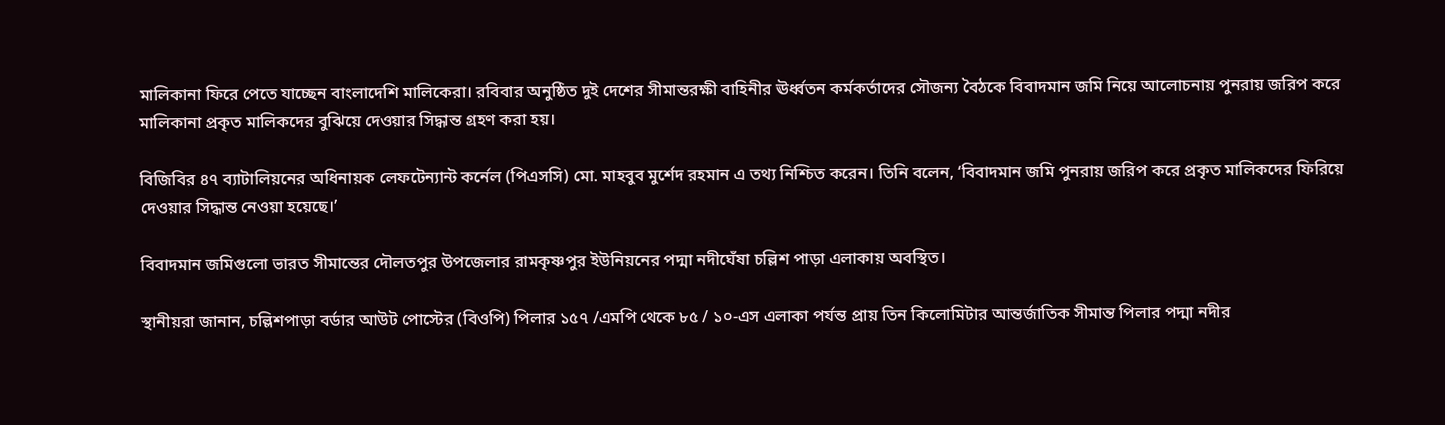মালিকানা ফিরে পেতে যাচ্ছেন বাংলাদেশি মালিকেরা। রবিবার অনুষ্ঠিত দুই দেশের সীমান্তরক্ষী বাহিনীর ঊর্ধ্বতন কর্মকর্তাদের সৌজন্য বৈঠকে বিবাদমান জমি নিয়ে আলোচনায় পুনরায় জরিপ করে মালিকানা প্রকৃত মালিকদের বুঝিয়ে দেওয়ার সিদ্ধান্ত গ্রহণ করা হয়।

বিজিবির ৪৭ ব্যাটালিয়নের অধিনায়ক লেফটেন্যান্ট কর্নেল (পিএসসি) মো. মাহবুব মুর্শেদ রহমান এ তথ্য নিশ্চিত করেন। তিনি বলেন, ‘বিবাদমান জমি পুনরায় জরিপ করে প্রকৃত মালিকদের ফিরিয়ে দেওয়ার সিদ্ধান্ত নেওয়া হয়েছে।’

বিবাদমান জমিগুলো ভারত সীমান্তের দৌলতপুর উপজেলার রামকৃষ্ণপুর ইউনিয়নের পদ্মা নদীঘেঁষা চল্লিশ পাড়া এলাকায় অবস্থিত।

স্থানীয়রা জানান, চল্লিশপাড়া বর্ডার আউট পোস্টের (বিওপি) পিলার ১৫৭ /এমপি থেকে ৮৫ / ১০-এস এলাকা পর্যন্ত প্রায় তিন কিলোমিটার আন্তর্জাতিক সীমান্ত পিলার পদ্মা নদীর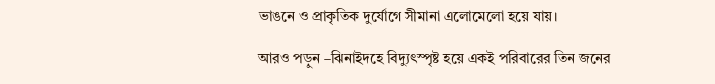ভাঙনে ও প্রাকৃতিক দুর্যোগে সীমানা এলোমেলো হয়ে যায়।

আরও পড়ুন –ঝিনাইদহে বিদ্যুৎস্পৃষ্ট হয়ে একই পরিবারের তিন জনের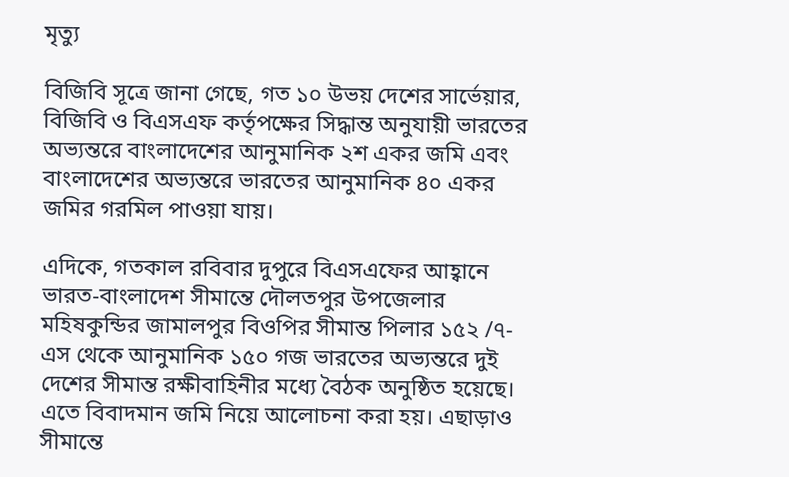মৃত্যু

বিজিবি সূত্রে জানা গেছে, গত ১০ উভয় দেশের সার্ভেয়ার, বিজিবি ও বিএসএফ কর্তৃপক্ষের সিদ্ধান্ত অনুযায়ী ভারতের অভ্যন্তরে বাংলাদেশের আনুমানিক ২শ একর জমি এবং বাংলাদেশের অভ্যন্তরে ভারতের আনুমানিক ৪০ একর জমির গরমিল পাওয়া যায়।

এদিকে, গতকাল রবিবার দুপুরে বিএসএফের আহ্বানে ভারত-বাংলাদেশ সীমান্তে দৌলতপুর উপজেলার মহিষকুন্ডির জামালপুর বিওপির সীমান্ত পিলার ১৫২ /৭-এস থেকে আনুমানিক ১৫০ গজ ভারতের অভ্যন্তরে দুই দেশের সীমান্ত রক্ষীবাহিনীর মধ্যে বৈঠক অনুষ্ঠিত হয়েছে। এতে বিবাদমান জমি নিয়ে আলোচনা করা হয়। এছাড়াও সীমান্তে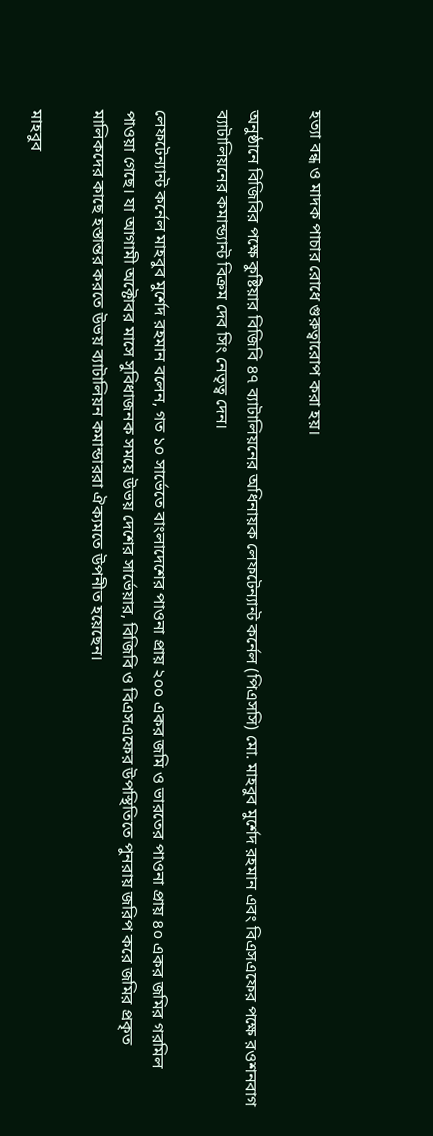হত্যা বন্ধ ও মাদক পাচার রোধে গুরুত্বারোপ করা হয়।

অনুষ্ঠানে বিজিবির পক্ষে কুষ্টিয়ার বিজিবি ৪৭ ব্যাটালিয়নের অধিনায়ক লেফটেন্যান্ট কর্নেল (পিএসসি) মো. মাহবুব মুর্শেদ রহমান এবং বিএসএফের পক্ষে রওশনবাগ ব্যাটালিয়নের কমান্ড্যান্ট বিক্রম দেব সিং নেতৃত্ব দেন।

লেফটেন্যান্ট কর্নেল মাহবুব মুর্শেদ রহমান বলেন, গত ১০ সার্ভেতে বাংলাদেশের পাওনা প্রায় ২০০ একর জমি ও ভারতের পাওনা প্রায় ৪০ একর জমির গরমিল পাওয়া গেছে। যা আগামী অক্টোবর মাসে সুবিধাজনক সময়ে উভয় দেশের সার্ভেয়ার, বিজিবি ও বিএসএফের উপস্থিতিতে পুনরায় জরিপ করে জমির প্রকৃত মালিকদের কাছে হস্তান্তর করতে উভয় ব্যাটালিয়ন কমান্ডাররা ঐক্যমতে উপনীত হয়েছেন।

মাহবুব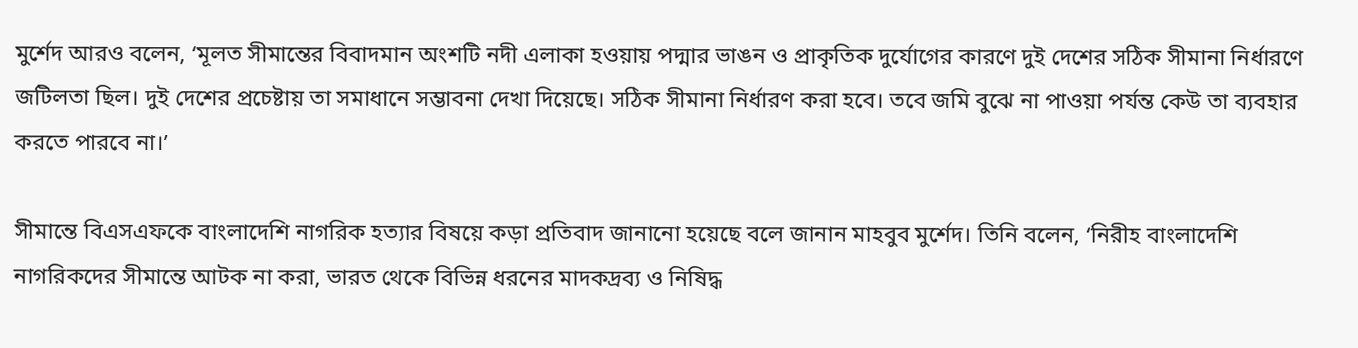মুর্শেদ আরও বলেন, ‘মূলত সীমান্তের বিবাদমান অংশটি নদী এলাকা হওয়ায় পদ্মার ভাঙন ও প্রাকৃতিক দুর্যোগের কারণে দুই দেশের সঠিক সীমানা নির্ধারণে জটিলতা ছিল। দুই দেশের প্রচেষ্টায় তা সমাধানে সম্ভাবনা দেখা দিয়েছে। সঠিক সীমানা নির্ধারণ করা হবে। তবে জমি বুঝে না পাওয়া পর্যন্ত কেউ তা ব্যবহার করতে পারবে না।’

সীমান্তে বিএসএফকে বাংলাদেশি নাগরিক হত্যার বিষয়ে কড়া প্রতিবাদ জানানো হয়েছে বলে জানান মাহবুব মুর্শেদ। তিনি বলেন, ‘নিরীহ বাংলাদেশি নাগরিকদের সীমান্তে আটক না করা, ভারত থেকে বিভিন্ন ধরনের মাদকদ্রব্য ও নিষিদ্ধ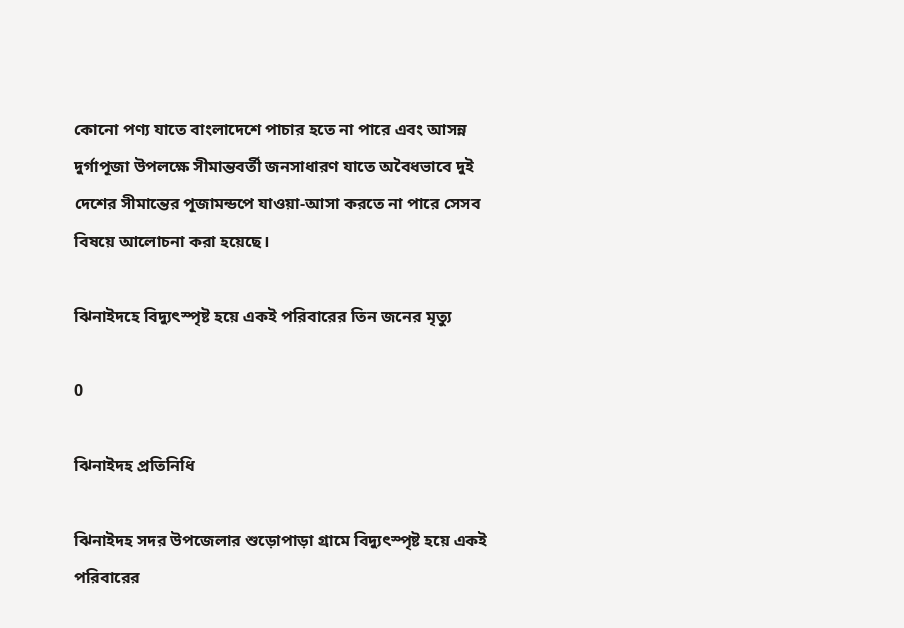কোনো পণ্য যাতে বাংলাদেশে পাচার হতে না পারে এবং আসন্ন দুর্গাপূজা উপলক্ষে সীমান্তবর্তী জনসাধারণ যাতে অবৈধভাবে দুই দেশের সীমান্তের পূজামন্ডপে যাওয়া-আসা করতে না পারে সেসব বিষয়ে আলোচনা করা হয়েছে।

ঝিনাইদহে বিদ্যুৎস্পৃষ্ট হয়ে একই পরিবারের তিন জনের মৃত্যু

0

ঝিনাইদহ প্রতিনিধি

ঝিনাইদহ সদর উপজেলার শুড়োপাড়া গ্রামে বিদ্যুৎস্পৃষ্ট হয়ে একই পরিবারের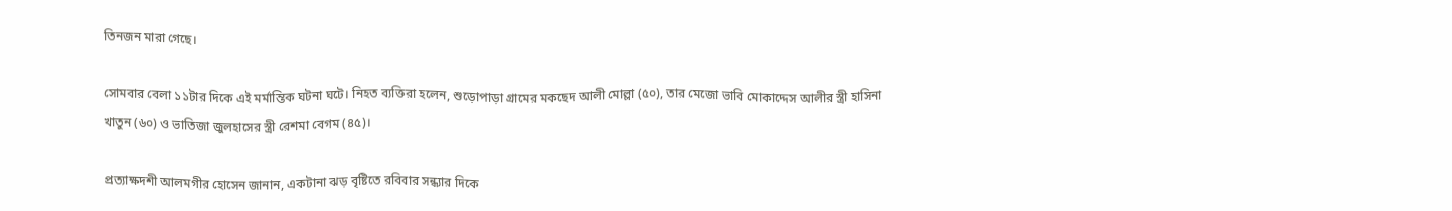তিনজন মারা গেছে।

সোমবার বেলা ১১টার দিকে এই মর্মান্তিক ঘটনা ঘটে। নিহত ব্যক্তিরা হলেন, শুড়োপাড়া গ্রামের মকছেদ আলী মোল্লা (৫০), তার মেজো ভাবি মোকাদ্দেস আলীর স্ত্রী হাসিনা খাতুন (৬০) ও ভাতিজা জুলহাসের স্ত্রী রেশমা বেগম (৪৫)।

প্রত্যাক্ষদশী আলমগীর হোসেন জানান, একটানা ঝড় বৃষ্টিতে রবিবার সন্ধ্যার দিকে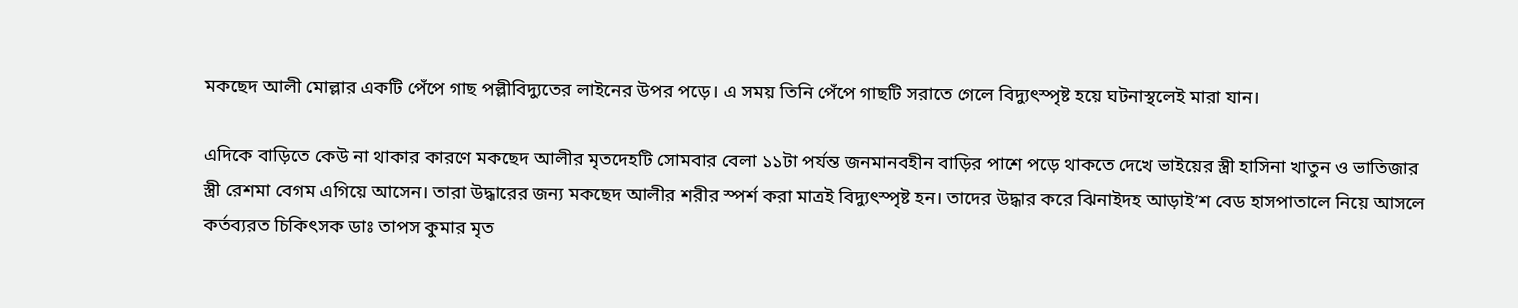মকছেদ আলী মোল্লার একটি পেঁপে গাছ পল্লীবিদ্যুতের লাইনের উপর পড়ে। এ সময় তিনি পেঁপে গাছটি সরাতে গেলে বিদ্যুৎস্পৃষ্ট হয়ে ঘটনাস্থলেই মারা যান।

এদিকে বাড়িতে কেউ না থাকার কারণে মকছেদ আলীর মৃতদেহটি সোমবার বেলা ১১টা পর্যন্ত জনমানবহীন বাড়ির পাশে পড়ে থাকতে দেখে ভাইয়ের স্ত্রী হাসিনা খাতুন ও ভাতিজার স্ত্রী রেশমা বেগম এগিয়ে আসেন। তারা উদ্ধারের জন্য মকছেদ আলীর শরীর স্পর্শ করা মাত্রই বিদ্যুৎস্পৃষ্ট হন। তাদের উদ্ধার করে ঝিনাইদহ আড়াই’শ বেড হাসপাতালে নিয়ে আসলে কর্তব্যরত চিকিৎসক ডাঃ তাপস কুমার মৃত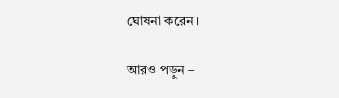ঘোষনা করেন।

আরও পড়ুন –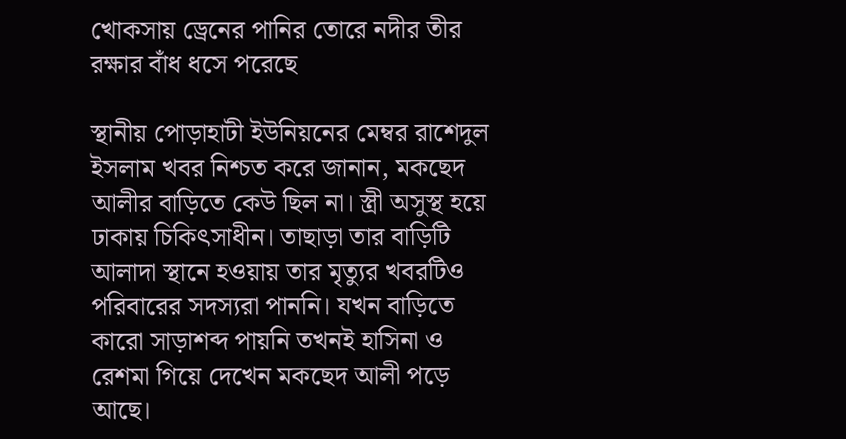খোকসায় ড্রেনের পানির তোরে নদীর তীর রক্ষার বাঁধ ধসে পরেছে

স্থানীয় পোড়াহাটী ইউনিয়নের মেম্বর রাশেদুল ইসলাম খবর নিশ্চত করে জানান, মকছেদ আলীর বাড়িতে কেউ ছিল না। স্ত্রী অসুস্থ হয়ে ঢাকায় চিকিৎসাধীন। তাছাড়া তার বাড়িটি আলাদা স্থানে হওয়ায় তার মৃত্যুর খবরটিও পরিবারের সদস্যরা পাননি। যখন বাড়িতে কারো সাড়াশব্দ পায়নি তখনই হাসিনা ও রেশমা গিয়ে দেখেন মকছেদ আলী পড়ে আছে।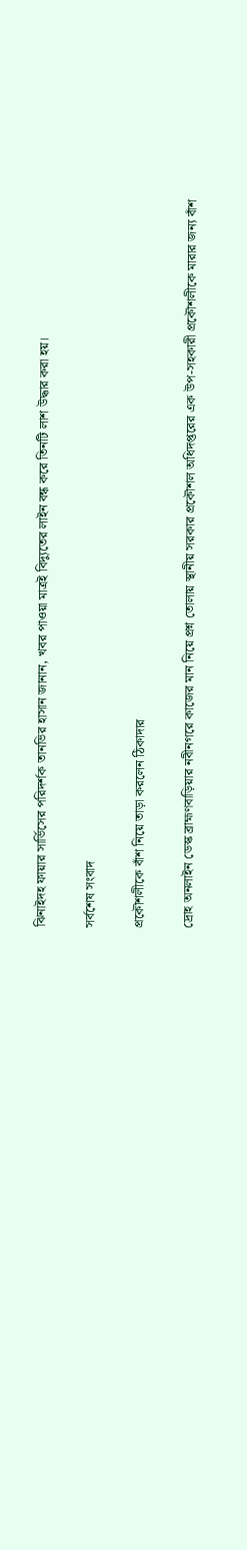ঝিনাইদহ ফায়ার সার্ভিসের পরিদর্শক তানভির হাসান জানান, খবর পাওয়া মাত্রই বিদ্যুতের লাইন বন্ধ করে তিনটি লাশ উদ্ধার করা হয়।

সর্বশেষ সংবাদ

প্রকৌশলীকে বাঁশ নিয়ে তাড়া করলেন ঠিকাদার

দ্রোহ অনলাইন ডেস্ক ব্রাহ্মণবাড়িয়ার নবীনগরে কাজের মান নিয়ে প্রশ্ন তোলায় স্থানীয় সরকার প্রকৌশল অধিদপ্তরের এক উপ-সহকারী প্রকৌশলীকে মারার জন্য বাঁশ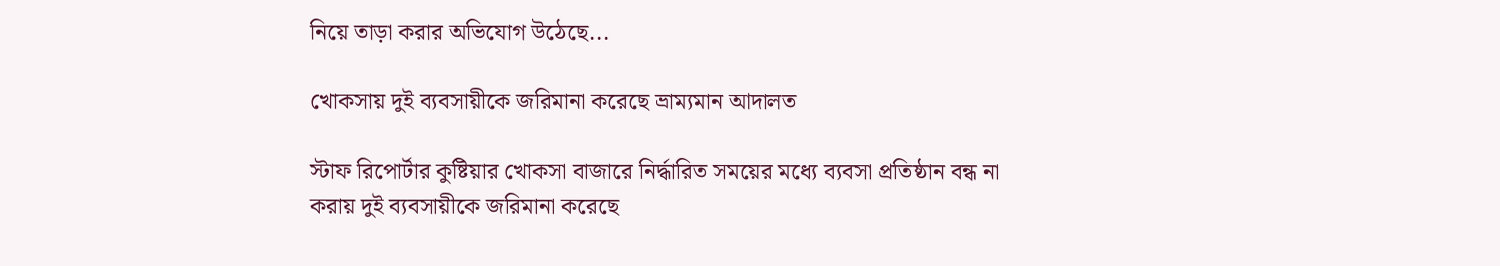নিয়ে তাড়া করার অভিযোগ উঠেছে...

খোকসায় দুই ব্যবসায়ীকে জরিমানা করেছে ভ্রাম্যমান আদালত

স্টাফ রিপোর্টার কুষ্টিয়ার খোকসা বাজারে নির্দ্ধারিত সময়ের মধ্যে ব্যবসা প্রতিষ্ঠান বন্ধ না করায় দুই ব্যবসায়ীকে জরিমানা করেছে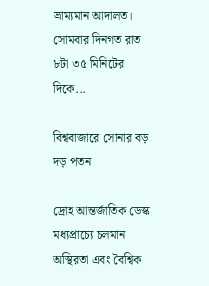ভ্রাম্যমান আদালত। সোমবার দিনগত রাত ৮টা ৩৫ মিনিটের দিকে...

বিশ্ববাজারে সোনার বড় দড় পতন

দ্রোহ আন্তর্জাতিক ডেস্ক মধ্যপ্রাচ্যে চলমান অস্থিরতা এবং বৈশ্বিক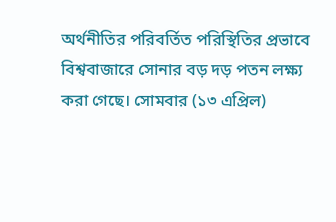অর্থনীতির পরিবর্তিত পরিস্থিতির প্রভাবে বিশ্ববাজারে সোনার বড় দড় পতন লক্ষ্য করা গেছে। সোমবার (১৩ এপ্রিল)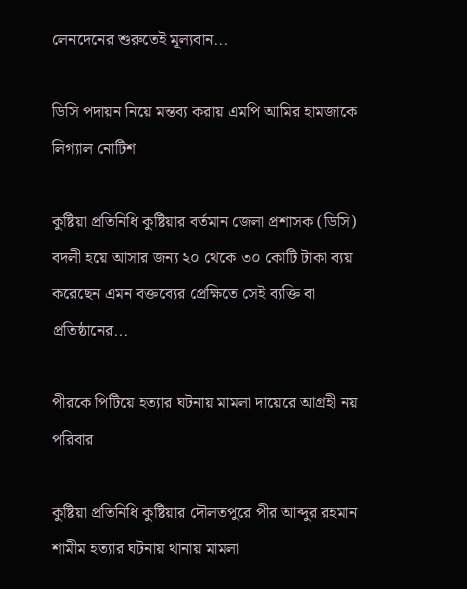লেনদেনের শুরুতেই মূল্যবান...

ডিসি পদায়ন নিয়ে মন্তব্য করায় এমপি আমির হামজাকে লিগ্যাল নোটিশ

কুষ্টিয়া প্রতিনিধি কুষ্টিয়ার বর্তমান জেলা প্রশাসক (ডিসি) বদলী হয়ে আসার জন্য ২০ থেকে ৩০ কোটি টাকা ব্যয় করেছেন এমন বক্তব্যের প্রেক্ষিতে সেই ব্যক্তি বা প্রতিষ্ঠানের...

পীরকে পিটিয়ে হত্যার ঘটনায় মামলা দায়েরে আগ্রহী নয় পরিবার

কুষ্টিয়া প্রতিনিধি কুষ্টিয়ার দৌলতপুরে পীর আব্দুর রহমান শামীম হত্যার ঘটনায় থানায় মামলা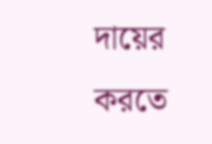দায়ের করতে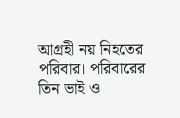আগ্রহী নয় নিহতের পরিবার। পরিবারের তিন ভাই ও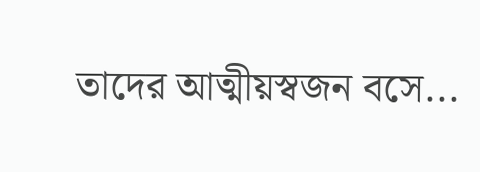তাদের আত্মীয়স্বজন বসে...